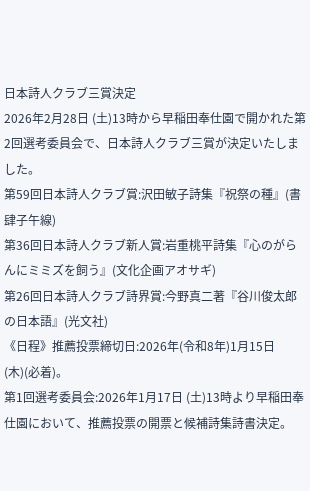日本詩人クラブ三賞決定
2026年2月28日 (土)13時から早稲田奉仕園で開かれた第2回選考委員会で、日本詩人クラブ三賞が決定いたしました。
第59回日本詩人クラブ賞:沢田敏子詩集『祝祭の種』(書肆子午線)
第36回日本詩人クラブ新人賞:岩重桃平詩集『心のがらんにミミズを飼う』(文化企画アオサギ)
第26回日本詩人クラブ詩界賞:今野真二著『谷川俊太郎の日本語』(光文社)
《日程》推薦投票締切日:2026年(令和8年)1月15日(木)(必着)。
第1回選考委員会:2026年1月17日 (土)13時より早稲田奉仕園において、推薦投票の開票と候補詩集詩書決定。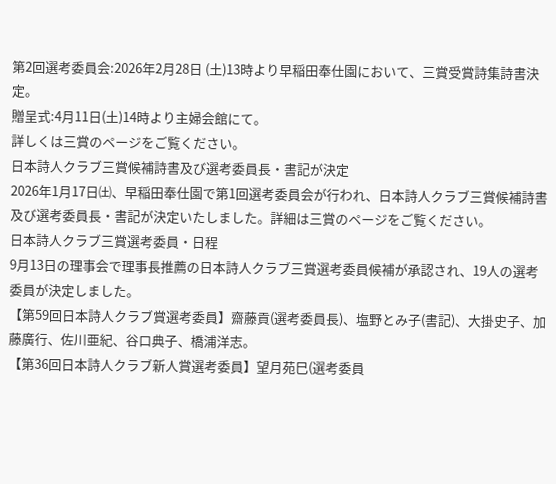第2回選考委員会:2026年2月28日 (土)13時より早稲田奉仕園において、三賞受賞詩集詩書決定。
贈呈式:4月11日(土)14時より主婦会館にて。
詳しくは三賞のページをご覧ください。
日本詩人クラブ三賞候補詩書及び選考委員長・書記が決定
2026年1月17日㈯、早稲田奉仕園で第1回選考委員会が行われ、日本詩人クラブ三賞候補詩書及び選考委員長・書記が決定いたしました。詳細は三賞のページをご覧ください。
日本詩人クラブ三賞選考委員・日程
9月13日の理事会で理事長推薦の日本詩人クラブ三賞選考委員候補が承認され、19人の選考委員が決定しました。
【第59回日本詩人クラブ賞選考委員】齋藤貢(選考委員長)、塩野とみ子(書記)、大掛史子、加藤廣行、佐川亜紀、谷口典子、橋浦洋志。
【第36回日本詩人クラブ新人賞選考委員】望月苑巳(選考委員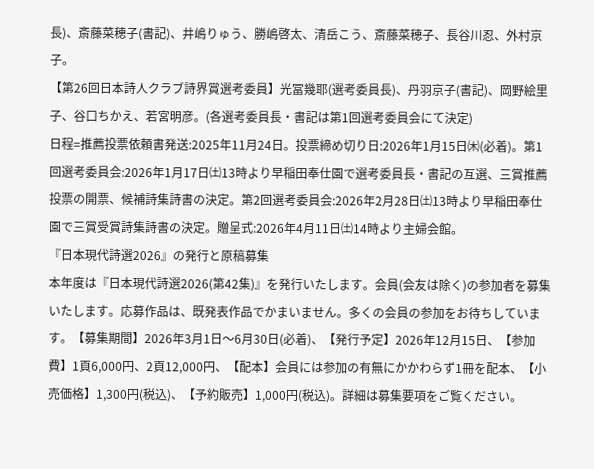長)、斎藤菜穂子(書記)、井嶋りゅう、勝嶋啓太、清岳こう、斎藤菜穂子、長谷川忍、外村京子。
【第26回日本詩人クラブ詩界賞選考委員】光冨幾耶(選考委員長)、丹羽京子(書記)、岡野絵里子、谷口ちかえ、若宮明彦。(各選考委員長・書記は第1回選考委員会にて決定)
日程=推薦投票依頼書発送:2025年11月24日。投票締め切り日:2026年1月15日㈭(必着)。第1回選考委員会:2026年1月17日㈯13時より早稲田奉仕園で選考委員長・書記の互選、三賞推薦投票の開票、候補詩集詩書の決定。第2回選考委員会:2026年2月28日㈯13時より早稲田奉仕園で三賞受賞詩集詩書の決定。贈呈式:2026年4月11日㈯14時より主婦会館。
『日本現代詩選2026』の発行と原稿募集
本年度は『日本現代詩選2026(第42集)』を発行いたします。会員(会友は除く)の参加者を募集いたします。応募作品は、既発表作品でかまいません。多くの会員の参加をお待ちしています。【募集期間】2026年3月1日〜6月30日(必着)、【発行予定】2026年12月15日、【参加費】1頁6,000円、2頁12,000円、【配本】会員には参加の有無にかかわらず1冊を配本、【小売価格】1,300円(税込)、【予約販売】1,000円(税込)。詳細は募集要項をご覧ください。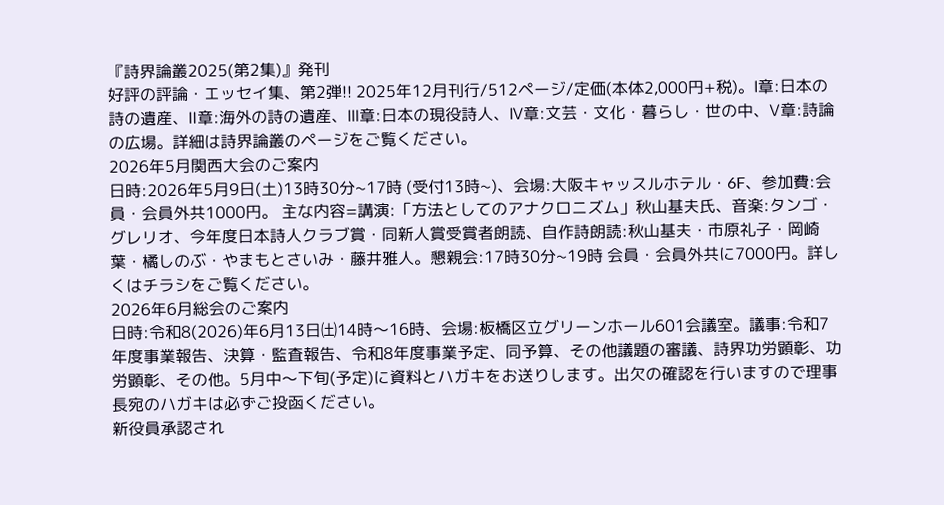『詩界論叢2025(第2集)』発刊
好評の評論・エッセイ集、第2弾!! 2025年12月刊行/512ページ/定価(本体2,000円+税)。Ⅰ章:日本の詩の遺産、Ⅱ章:海外の詩の遺産、Ⅲ章:日本の現役詩人、Ⅳ章:文芸・文化・暮らし・世の中、Ⅴ章:詩論の広場。詳細は詩界論叢のページをご覧ください。
2026年5月関西大会のご案内
日時:2026年5月9日(土)13時30分~17時 (受付13時~)、会場:大阪キャッスルホテル・6F、参加費:会員・会員外共1000円。 主な内容=講演:「方法としてのアナクロニズム」秋山基夫氏、音楽:タンゴ・グレリオ、今年度日本詩人クラブ賞・同新人賞受賞者朗読、自作詩朗読:秋山基夫・市原礼子・岡崎葉・橘しのぶ・やまもとさいみ・藤井雅人。懇親会:17時30分~19時 会員・会員外共に7000円。詳しくはチラシをご覧ください。
2026年6月総会のご案内
日時:令和8(2026)年6月13日㈯14時〜16時、会場:板橋区立グリーンホール601会議室。議事:令和7年度事業報告、決算・監査報告、令和8年度事業予定、同予算、その他議題の審議、詩界功労顕彰、功労顕彰、その他。5月中〜下旬(予定)に資料とハガキをお送りします。出欠の確認を行いますので理事長宛のハガキは必ずご投函ください。
新役員承認され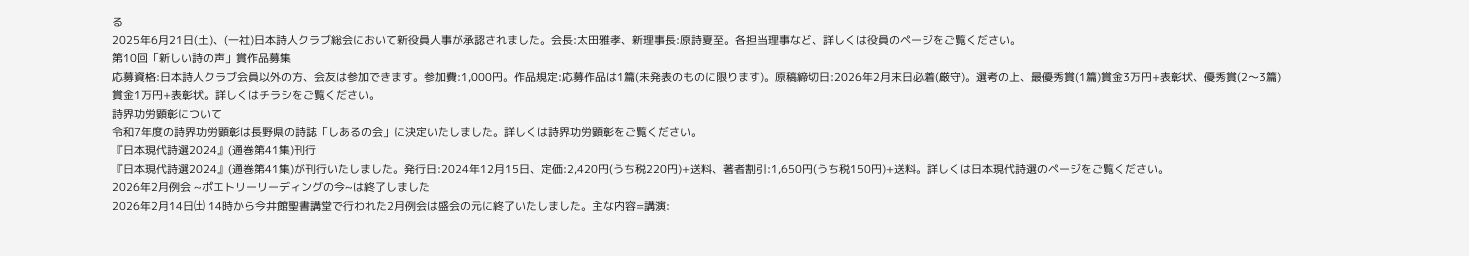る
2025年6月21日(土)、(一社)日本詩人クラブ総会において新役員人事が承認されました。会長:太田雅孝、新理事長:原詩夏至。各担当理事など、詳しくは役員のページをご覧ください。
第10回「新しい詩の声」賞作品募集
応募資格:日本詩人クラブ会員以外の方、会友は参加できます。参加費:1,000円。作品規定:応募作品は1篇(未発表のものに限ります)。原稿締切日:2026年2月末日必着(厳守)。選考の上、最優秀賞(1篇)賞金3万円+表彰状、優秀賞(2〜3篇)賞金1万円+表彰状。詳しくはチラシをご覧ください。
詩界功労顕彰について
令和7年度の詩界功労顕彰は長野県の詩誌「しあるの会」に決定いたしました。詳しくは詩界功労顕彰をご覧ください。
『日本現代詩選2024』(通巻第41集)刊行
『日本現代詩選2024』(通巻第41集)が刊行いたしました。発行日:2024年12月15日、定価:2,420円(うち税220円)+送料、著者割引:1,650円(うち税150円)+送料。詳しくは日本現代詩選のページをご覧ください。
2026年2月例会 ~ポエトリーリーディングの今~は終了しました
2026年2月14日㈯ 14時から今井館聖書講堂で行われた2月例会は盛会の元に終了いたしました。主な内容=講演: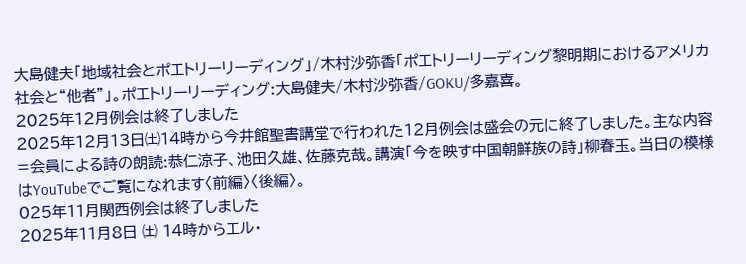大島健夫「地域社会とポエトリーリーディング」/木村沙弥香「ポエトリーリーディング黎明期におけるアメリカ社会と“他者”」。ポエトリーリーディング:大島健夫/木村沙弥香/GOKU/多嘉喜。
2025年12月例会は終了しました
2025年12月13日㈯14時から今井館聖書講堂で行われた12月例会は盛会の元に終了しました。主な内容=会員による詩の朗読:恭仁涼子、池田久雄、佐藤克哉。講演「今を映す中国朝鮮族の詩」柳春玉。当日の模様はYouTubeでご覧になれます〈前編〉〈後編〉。
025年11月関西例会は終了しました
2025年11月8日 ㈯ 14時からエル・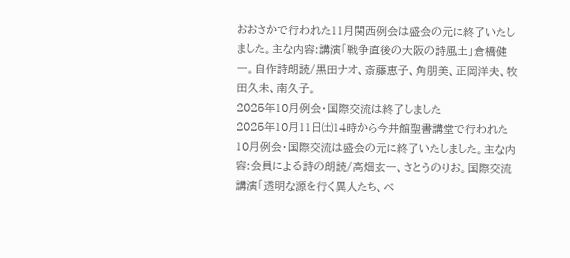おおさかで行われた11月関西例会は盛会の元に終了いたしました。主な内容:講演「戦争直後の大阪の詩風土」倉橋健一。自作詩朗読/黒田ナオ、斎藤恵子、角朋美、正岡洋夫、牧田久未、南久子。
2025年10月例会・国際交流は終了しました
2025年10月11日㈯14時から今井館聖書講堂で行われた10月例会・国際交流は盛会の元に終了いたしました。主な内容:会員による詩の朗読/高畑玄一、さとうのりお。国際交流講演「透明な源を行く異人たち、ベ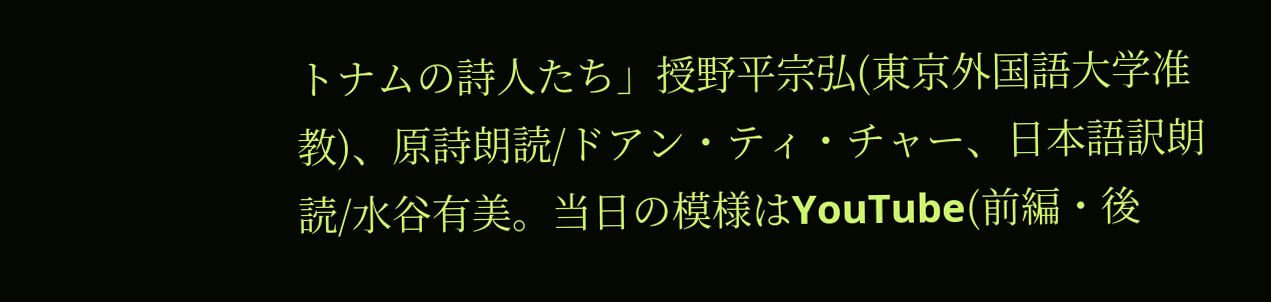トナムの詩人たち」授野平宗弘(東京外国語大学准教)、原詩朗読/ドアン・ティ・チャー、日本語訳朗読/水谷有美。当日の模様はYouTube(前編・後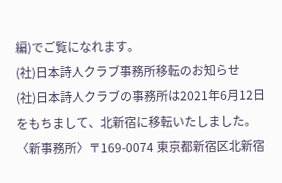編)でご覧になれます。
(社)日本詩人クラブ事務所移転のお知らせ
(社)日本詩人クラブの事務所は2021年6月12日をもちまして、北新宿に移転いたしました。
〈新事務所〉〒169-0074 東京都新宿区北新宿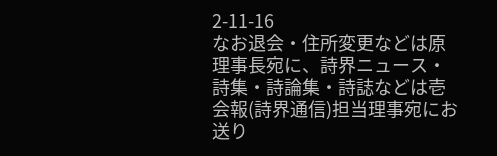2-11-16
なお退会・住所変更などは原理事長宛に、詩界ニュース・詩集・詩論集・詩誌などは壱会報(詩界通信)担当理事宛にお送り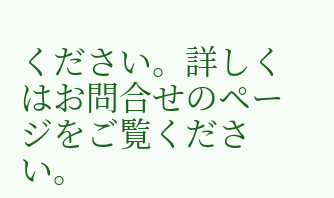ください。詳しくはお問合せのページをご覧ください。